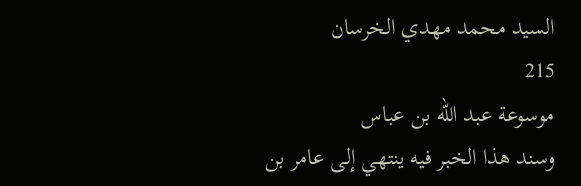السيد محمد مهدي الخرسان
215
موسوعة عبد الله بن عباس
وسند هذا الخبر فيه ينتهي إلى عامر بن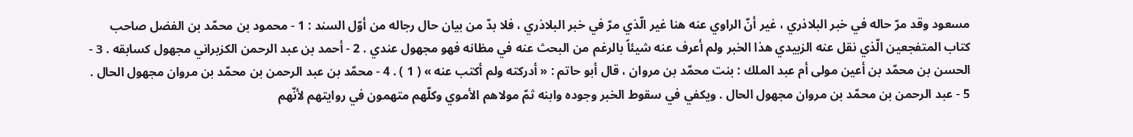مسعود وقد مرّ حاله في خبر البلاذري ، غير أنّ الراوي عنه هنا غير الّذي مرّ في خبر البلاذري ، فلا بدّ من بيان حال رجاله من أوّل السند : 1 - محمود بن محمّد بن الفضل صاحب كتاب المتفجعين الّذي نقل عنه الزبيدي هذا الخبر ولم أعرف عنه شيئاً بالرغم من البحث عنه في مظانه فهو مجهول عندي . 2 - أحمد بن عبد الرحمن الكزبراني مجهول كسابقه . 3 - الحسن بن محمّد بن أعين مولى أم عبد الملك : بنت محمّد بن مروان ، قال أبو حاتم : « أدركته ولم أكتب عنه » ( 1 ) . 4 - محمّد بن عبد الرحمن بن محمّد بن مروان مجهول الحال . 5 - عبد الرحمن بن محمّد بن مروان مجهول الحال . ويكفي في سقوط الخبر وجوده وابنه ثمّ مولاهم الأموي وكلّهم متهمون في روايتهم لأنّهم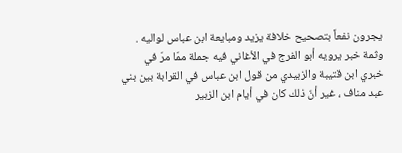يجرون نفعاً بتصحيح خلافة يزيد ومبايعة ابن عباس لواليه . وثمة خبر يرويه أبو الفرج في الأغاني فيه جملة ممّا مرّ في خبري ابن قتيبة والزبيدي من قول ابن عباس في القرابة بين بني عبد مناف ، غير أنّ ذلك كان في أيام ابن الزبير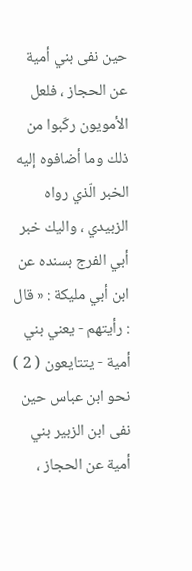حين نفى بني أمية عن الحجاز ، فلعل الأمويون ركّبوا من ذلك وما أضافوه إليه الخبر الّذي رواه الزبيدي ، واليك خبر أبي الفرج بسنده عن ابن أبي مليكة : « قال : رأيتهم - يعني بني أمية - يتتايعون ( 2 ) نحو ابن عباس حين نفى ابن الزبير بني أمية عن الحجاز ،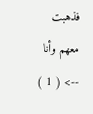فذهبت معهم وأنا
--> ( 1 )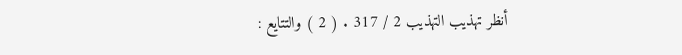أنظر تهذيب التهذيب 2 / 317 . ( 2 ) والتتايع :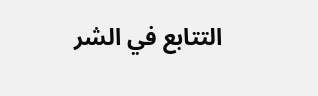التتابع في الشر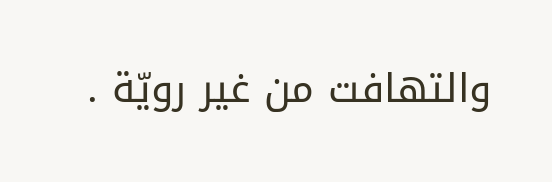والتهافت من غير رويّة .